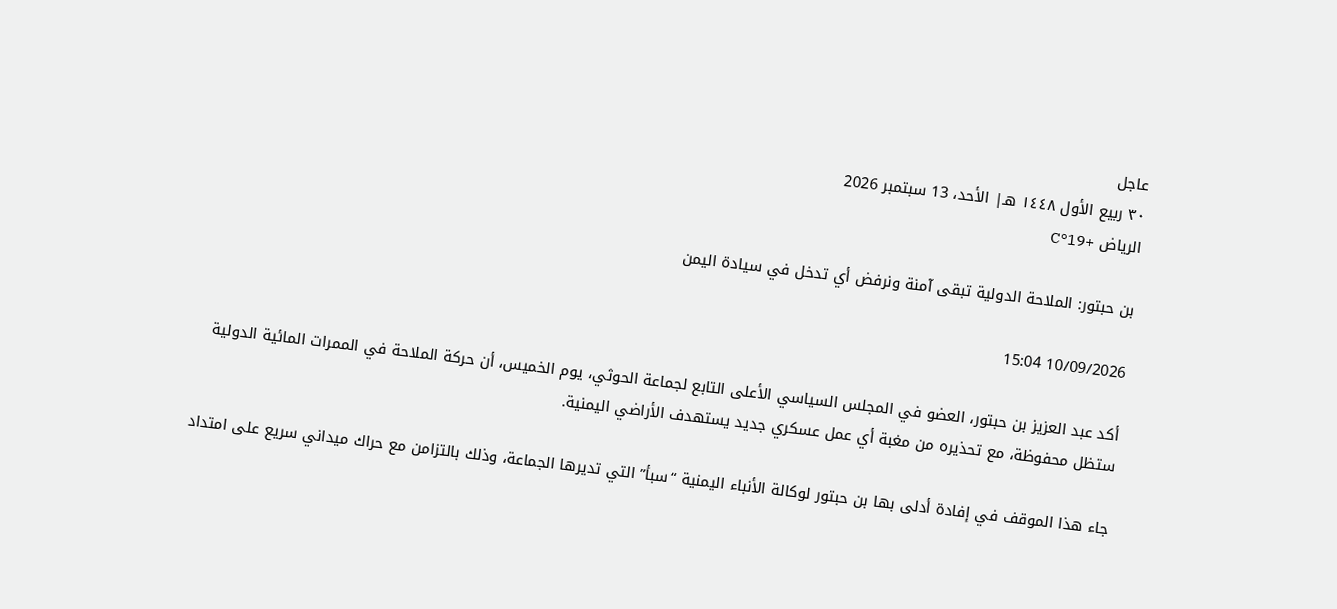عاجل
٣٠ ربيع الأول ١٤٤٨ هـ| الأحد، 13 سبتمبر 2026
الرياض +19°C

بن حبتور: الملاحة الدولية تبقى آمنة ونرفض أي تدخل في سيادة اليمن

10/09/2026 15:04

أكد عبد العزيز بن حبتور، العضو في المجلس السياسي الأعلى التابع لجماعة الحوثي، يوم الخميس، أن حركة الملاحة في الممرات المائية الدولية ستظل محفوظة، مع تحذيره من مغبة أي عمل عسكري جديد يستهدف الأراضي اليمنية.

جاء هذا الموقف في إفادة أدلى بها بن حبتور لوكالة الأنباء اليمنية “سبأ” التي تديرها الجماعة، وذلك بالتزامن مع حراك ميداني سريع على امتداد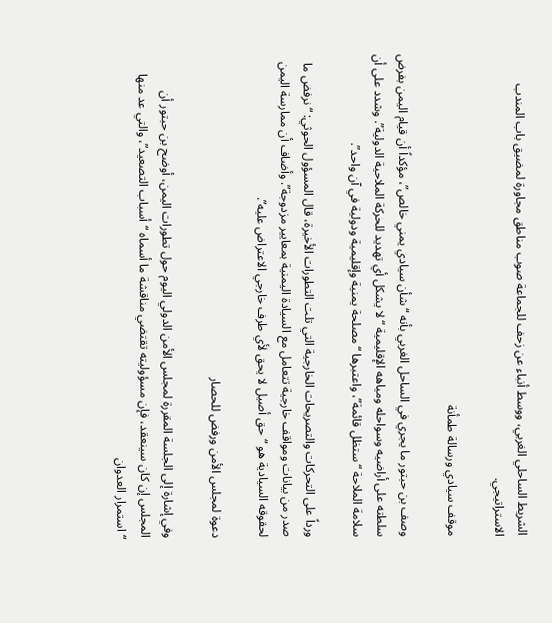الشريط الساحلي الغربي، ووسط أنباء عن زحف للجماعة صوب مناطق مجاورة لمضيق باب المندب الاستراتيجي.

موقف سيادي ورسالة طمأنة

وصف بن حبتور ما يجري في الساحل الغربي بأنه “شأن سيادي يمني خالص”، مؤكداً أن قيام اليمن بفرض سلطته على أراضيه وسواحله ومياهه الإقليمية “لا يشكل أي تهديد للحركة الملاحية الدولية”. وشدد على أن سلامة الملاحة “ستظل قائمة”، واعتبرها “مصلحة يمنية وإقليمية ودولية في آن واحد”.

ورداً على التحركات والتصريحات الخارجية التي تلت التطورات الأخيرة، قال المسؤول الحوثي: “نرفض ما صدر من بيانات ومواقف خارجية تتعامل مع السيادة اليمنية بمعايير مزدوجة”. وأضاف أن ممارسة اليمن لحقوقه السيادية هو “حق أصيل لا يحق لأي طرف خارجي الاعتراض عليه”.

دعوة لمجلس الأمن ورفض للحصار

وفي إشارة إلى الجلسة المقررة لمجلس الأمن الدولي اليوم حول تطورات اليمن، أوضح بن حبتور أن المجلس إن كان سينعقد، فإن مسؤوليته تقتضي مناقشة ما أسماه “أسباب التصعيد”، والتي عد منها “استمرار العدوان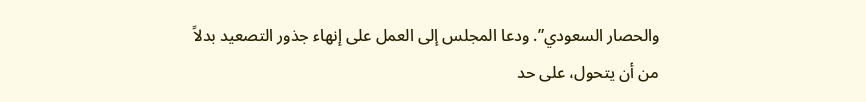والحصار السعودي”. ودعا المجلس إلى العمل على إنهاء جذور التصعيد بدلاً من أن يتحول، على حد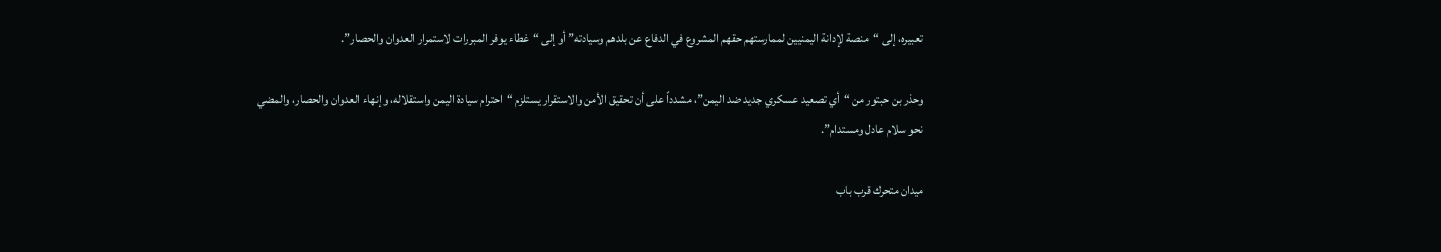تعبيره، إلى “منصة لإدانة اليمنيين لممارستهم حقهم المشروع في الدفاع عن بلدهم وسيادته” أو إلى “غطاء يوفر المبررات لاستمرار العدوان والحصار”.

وحذر بن حبتور من “أي تصعيد عسكري جديد ضد اليمن”، مشدداً على أن تحقيق الأمن والاستقرار يستلزم “احترام سيادة اليمن واستقلاله، وإنهاء العدوان والحصار، والمضي نحو سلام عادل ومستدام”.

ميدان متحرك قرب باب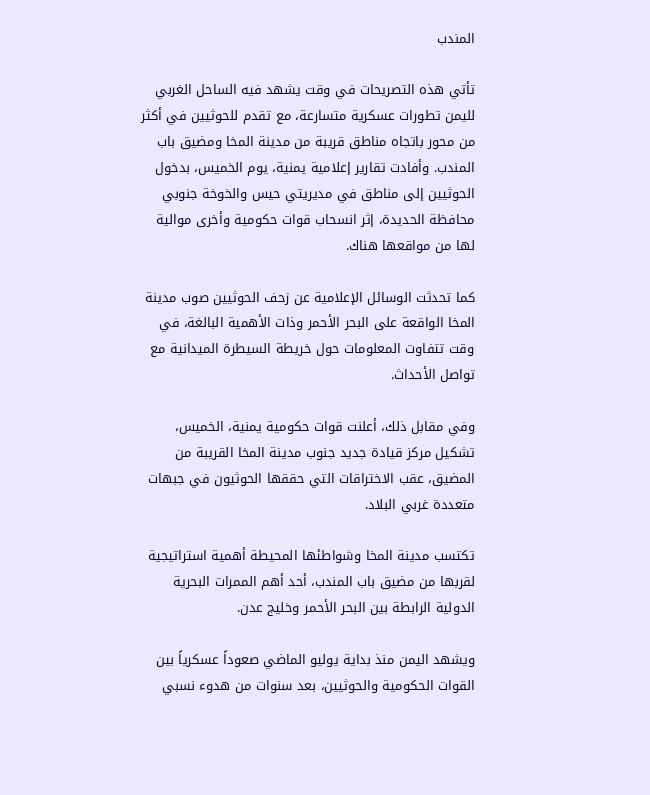المندب

تأتي هذه التصريحات في وقت يشهد فيه الساحل الغربي لليمن تطورات عسكرية متسارعة، مع تقدم للحوثيين في أكثر من محور باتجاه مناطق قريبة من مدينة المخا ومضيق باب المندب. وأفادت تقارير إعلامية يمنية، يوم الخميس، بدخول الحوثيين إلى مناطق في مديريتي حيس والخوخة جنوبي محافظة الحديدة، إثر انسحاب قوات حكومية وأخرى موالية لها من مواقعها هناك.

كما تحدثت الوسائل الإعلامية عن زحف الحوثيين صوب مدينة المخا الواقعة على البحر الأحمر وذات الأهمية البالغة، في وقت تتفاوت المعلومات حول خريطة السيطرة الميدانية مع تواصل الأحداث.

وفي مقابل ذلك، أعلنت قوات حكومية يمنية، الخميس، تشكيل مركز قيادة جديد جنوب مدينة المخا القريبة من المضيق، عقب الاختراقات التي حققها الحوثيون في جبهات متعددة غربي البلاد.

تكتسب مدينة المخا وشواطئها المحيطة أهمية استراتيجية لقربها من مضيق باب المندب، أحد أهم الممرات البحرية الدولية الرابطة بين البحر الأحمر وخليج عدن.

ويشهد اليمن منذ بداية يوليو الماضي صعوداً عسكرياً بين القوات الحكومية والحوثيين، بعد سنوات من هدوء نسبي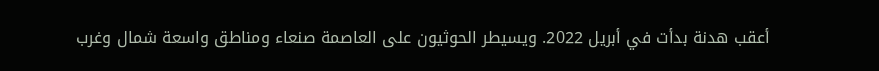أعقب هدنة بدأت في أبريل 2022. ويسيطر الحوثيون على العاصمة صنعاء ومناطق واسعة شمال وغرب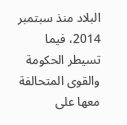البلاد منذ سبتمبر 2014، فيما تسيطر الحكومة والقوى المتحالفة معها على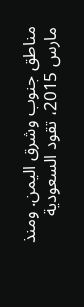مناطق جنوب وشرق اليمن. ومنذ مارس 2015، تقود السعودية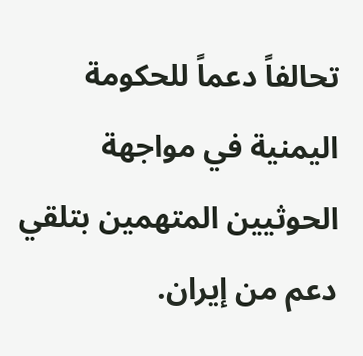تحالفاً دعماً للحكومة اليمنية في مواجهة الحوثيين المتهمين بتلقي دعم من إيران.